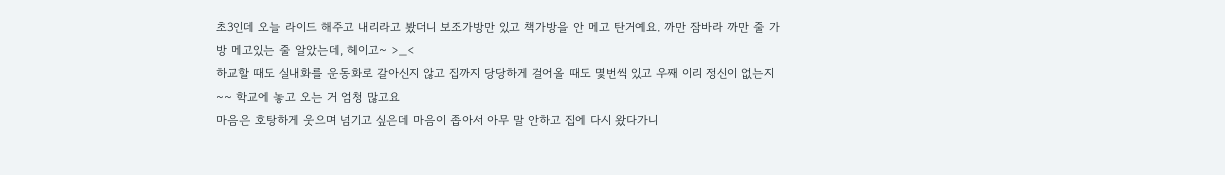초3인데 오늘 라이드 해주고 내리라고 봤더니 보조가방만 있고 책가방을 안 메고 탄거예요. 까만 잠바라 까만 줄 가방 메고있는 줄 알았는데, 헤이고~ >_<
하교할 때도 실내화를 운동화로 갈아신지 않고 집까지 당당하게 걸어올 때도 몇번씩 있고 우째 이리 정신이 없는지~~ 학교에 놓고 오는 거 엄청 많고요
마음은 호탕하게 웃으며 넘기고 싶은데 마음이 좁아서 아무 말 안하고 집에 다시 왔다가니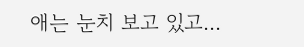애는 눈치 보고 있고...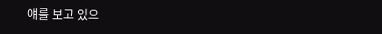얘를 보고 있으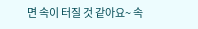면 속이 터질 것 같아요~ 속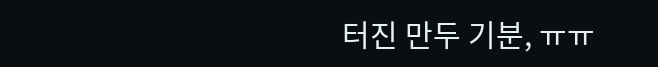터진 만두 기분, ㅠㅠ